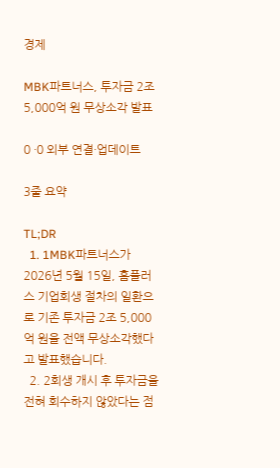경제

MBK파트너스, 투자금 2조 5,000억 원 무상소각 발표

0 ·0 외부 연결·업데이트

3줄 요약

TL;DR
  1. 1MBK파트너스가 2026년 5월 15일, 홈플러스 기업회생 절차의 일환으로 기존 투자금 2조 5,000억 원을 전액 무상소각했다고 발표했습니다.
  2. 2회생 개시 후 투자금을 전혀 회수하지 않았다는 점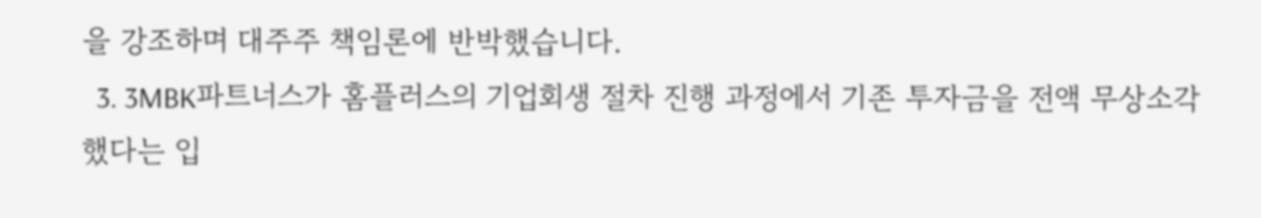을 강조하며 대주주 책임론에 반박했습니다.
  3. 3MBK파트너스가 홈플러스의 기업회생 절차 진행 과정에서 기존 투자금을 전액 무상소각했다는 입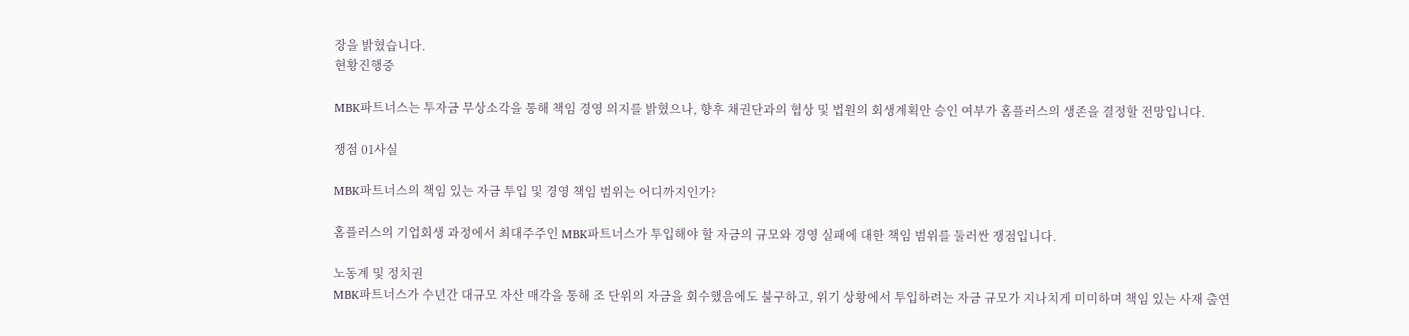장을 밝혔습니다.
현황진행중

MBK파트너스는 투자금 무상소각을 통해 책임 경영 의지를 밝혔으나, 향후 채권단과의 협상 및 법원의 회생계획안 승인 여부가 홈플러스의 생존을 결정할 전망입니다.

쟁점 01사실

MBK파트너스의 책임 있는 자금 투입 및 경영 책임 범위는 어디까지인가?

홈플러스의 기업회생 과정에서 최대주주인 MBK파트너스가 투입해야 할 자금의 규모와 경영 실패에 대한 책임 범위를 둘러싼 쟁점입니다.

노동계 및 정치권
MBK파트너스가 수년간 대규모 자산 매각을 통해 조 단위의 자금을 회수했음에도 불구하고, 위기 상황에서 투입하려는 자금 규모가 지나치게 미미하며 책임 있는 사재 출연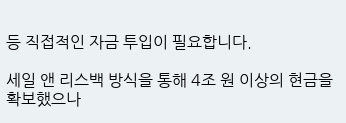등 직접적인 자금 투입이 필요합니다.

세일 앤 리스백 방식을 통해 4조 원 이상의 현금을 확보했으나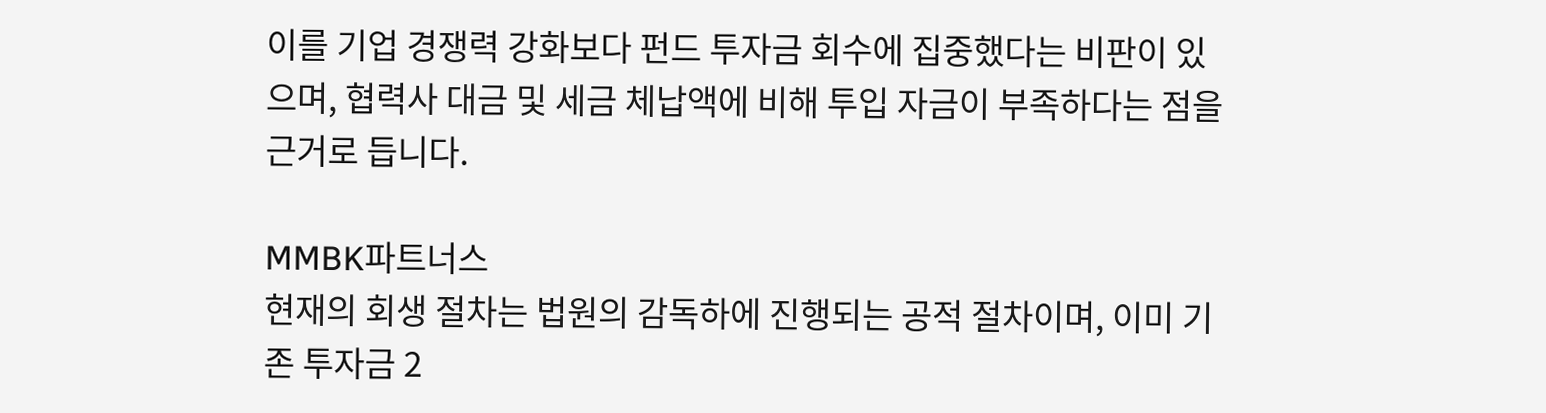이를 기업 경쟁력 강화보다 펀드 투자금 회수에 집중했다는 비판이 있으며, 협력사 대금 및 세금 체납액에 비해 투입 자금이 부족하다는 점을 근거로 듭니다.

MMBK파트너스
현재의 회생 절차는 법원의 감독하에 진행되는 공적 절차이며, 이미 기존 투자금 2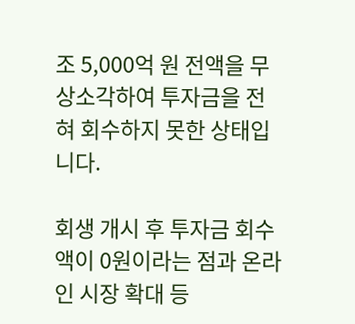조 5,000억 원 전액을 무상소각하여 투자금을 전혀 회수하지 못한 상태입니다.

회생 개시 후 투자금 회수액이 0원이라는 점과 온라인 시장 확대 등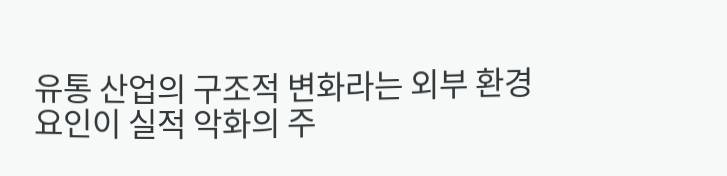유통 산업의 구조적 변화라는 외부 환경 요인이 실적 악화의 주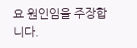요 원인임을 주장합니다.